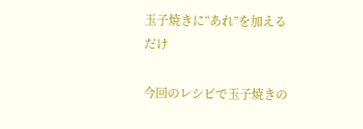玉子焼きに“あれ”を加えるだけ

今回のレシピで玉子焼きの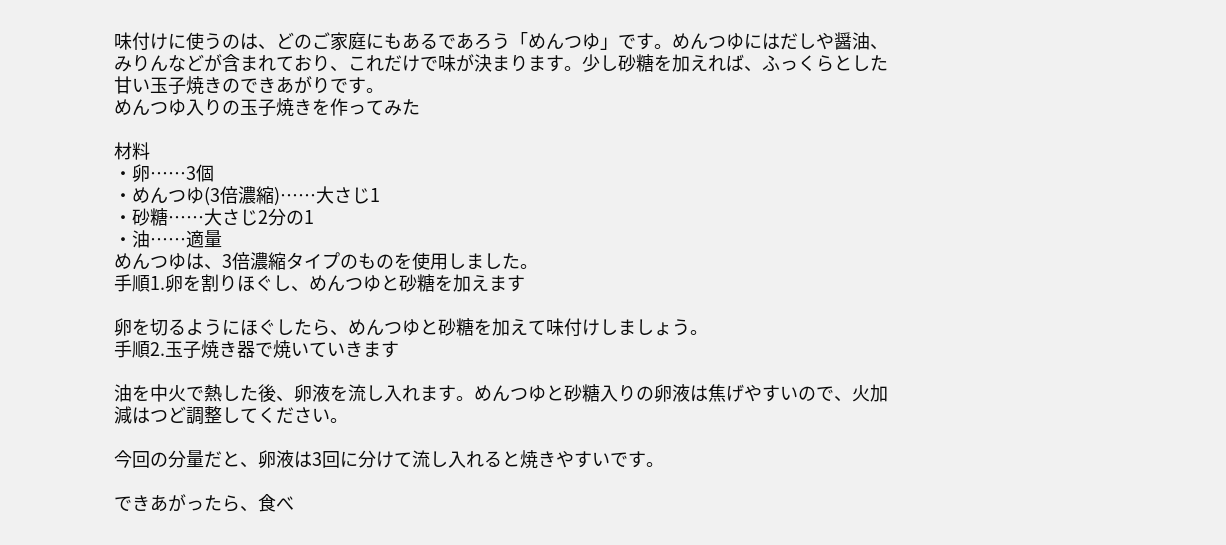味付けに使うのは、どのご家庭にもあるであろう「めんつゆ」です。めんつゆにはだしや醤油、みりんなどが含まれており、これだけで味が決まります。少し砂糖を加えれば、ふっくらとした甘い玉子焼きのできあがりです。
めんつゆ入りの玉子焼きを作ってみた

材料
・卵……3個
・めんつゆ(3倍濃縮)……大さじ1
・砂糖……大さじ2分の1
・油……適量
めんつゆは、3倍濃縮タイプのものを使用しました。
手順1.卵を割りほぐし、めんつゆと砂糖を加えます

卵を切るようにほぐしたら、めんつゆと砂糖を加えて味付けしましょう。
手順2.玉子焼き器で焼いていきます

油を中火で熱した後、卵液を流し入れます。めんつゆと砂糖入りの卵液は焦げやすいので、火加減はつど調整してください。

今回の分量だと、卵液は3回に分けて流し入れると焼きやすいです。

できあがったら、食べ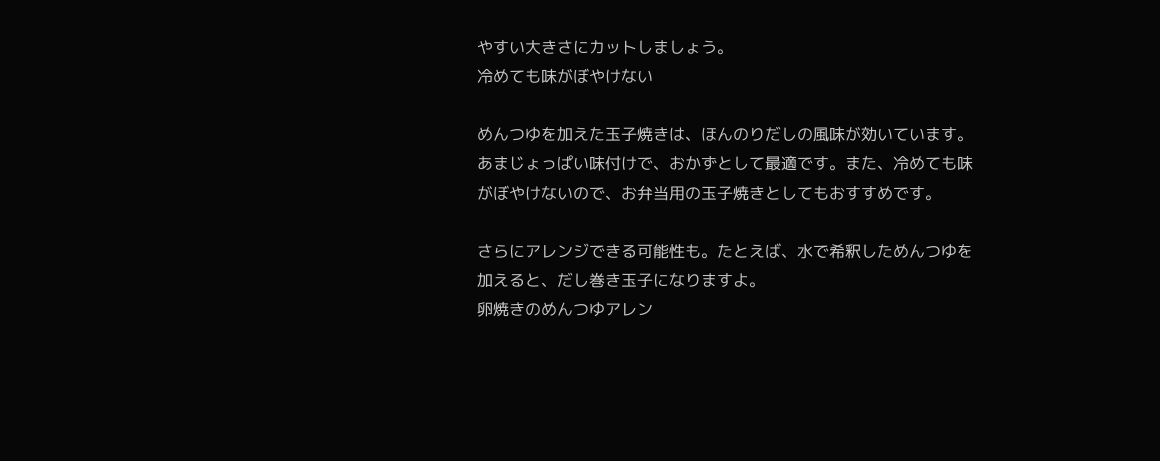やすい大きさにカットしましょう。
冷めても味がぼやけない

めんつゆを加えた玉子焼きは、ほんのりだしの風味が効いています。あまじょっぱい味付けで、おかずとして最適です。また、冷めても味がぼやけないので、お弁当用の玉子焼きとしてもおすすめです。

さらにアレンジできる可能性も。たとえば、水で希釈しためんつゆを加えると、だし巻き玉子になりますよ。
卵焼きのめんつゆアレン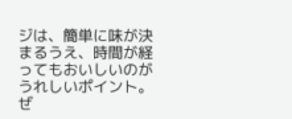ジは、簡単に味が決まるうえ、時間が経ってもおいしいのがうれしいポイント。ぜ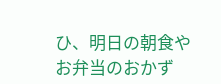ひ、明日の朝食やお弁当のおかず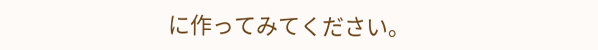に作ってみてください。